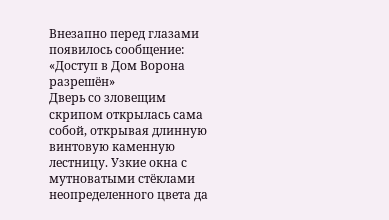Внезапно перед глазами появилось сообщение:
«Доступ в Дом Ворона разрешён»
Дверь со зловещим скрипом открылась сама собой, открывая длинную винтовую каменную лестницу. Узкие окна с мутноватыми стёклами неопределенного цвета да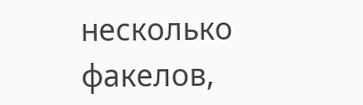несколько факелов,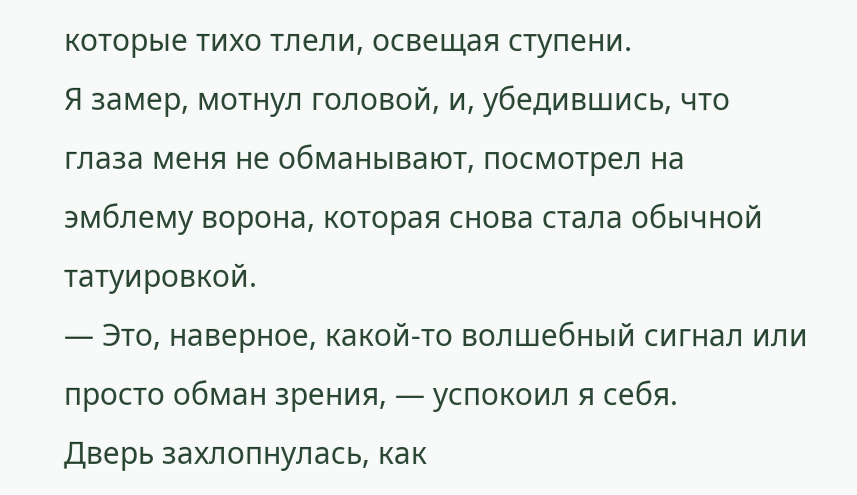которые тихо тлели, освещая ступени.
Я замер, мотнул головой, и, убедившись, что глаза меня не обманывают, посмотрел на эмблему ворона, которая снова стала обычной татуировкой.
— Это, наверное, какой-то волшебный сигнал или просто обман зрения, — успокоил я себя.
Дверь захлопнулась, как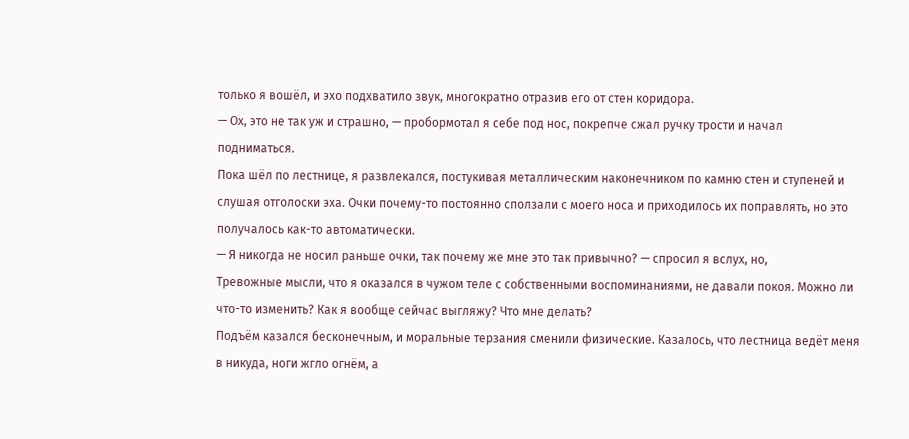только я вошёл, и эхо подхватило звук, многократно отразив его от стен коридора.
— Ох, это не так уж и страшно, — пробормотал я себе под нос, покрепче сжал ручку трости и начал подниматься.
Пока шёл по лестнице, я развлекался, постукивая металлическим наконечником по камню стен и ступеней и слушая отголоски эха. Очки почему-то постоянно сползали с моего носа и приходилось их поправлять, но это получалось как-то автоматически.
— Я никогда не носил раньше очки, так почему же мне это так привычно? — спросил я вслух, но,
Тревожные мысли, что я оказался в чужом теле с собственными воспоминаниями, не давали покоя. Можно ли что-то изменить? Как я вообще сейчас выгляжу? Что мне делать?
Подъём казался бесконечным, и моральные терзания сменили физические. Казалось, что лестница ведёт меня в никуда, ноги жгло огнём, а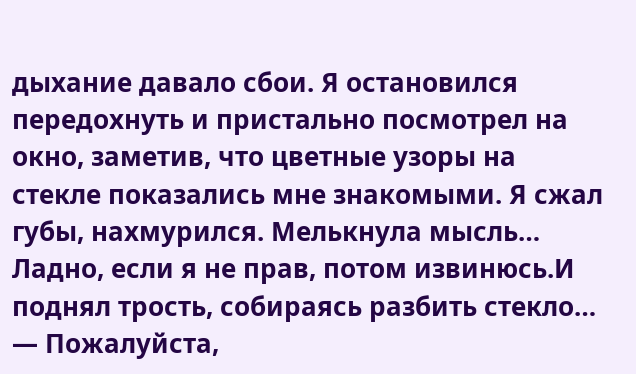дыхание давало сбои. Я остановился передохнуть и пристально посмотрел на окно, заметив, что цветные узоры на стекле показались мне знакомыми. Я сжал губы, нахмурился. Мелькнула мысль… Ладно, если я не прав, потом извинюсь.И поднял трость, собираясь разбить стекло…
— Пожалуйста,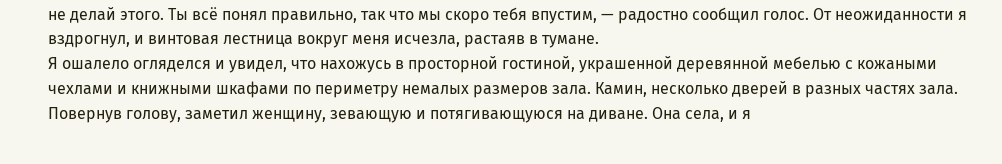не делай этого. Ты всё понял правильно, так что мы скоро тебя впустим, — радостно сообщил голос. От неожиданности я вздрогнул, и винтовая лестница вокруг меня исчезла, растаяв в тумане.
Я ошалело огляделся и увидел, что нахожусь в просторной гостиной, украшенной деревянной мебелью с кожаными чехлами и книжными шкафами по периметру немалых размеров зала. Камин, несколько дверей в разных частях зала. Повернув голову, заметил женщину, зевающую и потягивающуюся на диване. Она села, и я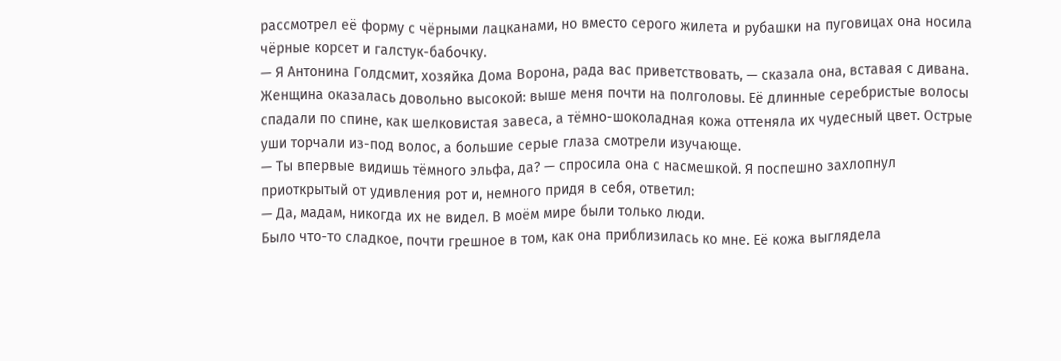рассмотрел её форму с чёрными лацканами, но вместо серого жилета и рубашки на пуговицах она носила чёрные корсет и галстук-бабочку.
— Я Антонина Голдсмит, хозяйка Дома Ворона, рада вас приветствовать, — сказала она, вставая с дивана.
Женщина оказалась довольно высокой: выше меня почти на полголовы. Её длинные серебристые волосы спадали по спине, как шелковистая завеса, а тёмно-шоколадная кожа оттеняла их чудесный цвет. Острые уши торчали из-под волос, а большие серые глаза смотрели изучающе.
— Ты впервые видишь тёмного эльфа, да? — спросила она с насмешкой. Я поспешно захлопнул приоткрытый от удивления рот и, немного придя в себя, ответил:
— Да, мадам, никогда их не видел. В моём мире были только люди.
Было что-то сладкое, почти грешное в том, как она приблизилась ко мне. Её кожа выглядела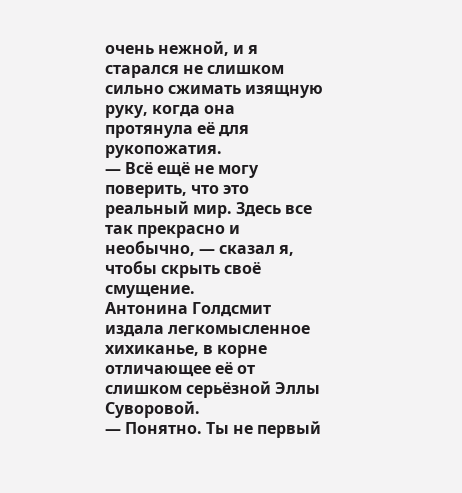очень нежной, и я старался не слишком сильно сжимать изящную руку, когда она протянула её для рукопожатия.
— Всё ещё не могу поверить, что это реальный мир. Здесь все так прекрасно и необычно, — сказал я, чтобы скрыть своё смущение.
Антонина Голдсмит издала легкомысленное хихиканье, в корне отличающее её от слишком серьёзной Эллы Суворовой.
— Понятно. Ты не первый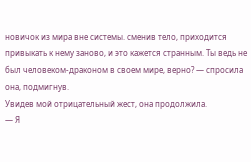новичок из мира вне системы. сменив тело, приходится привыкать к нему заново, и это кажется странным. Ты ведь не был человеком-драконом в своем мире, верно? — спросила она, подмигнув.
Увидев мой отрицательный жест, она продолжила.
— Я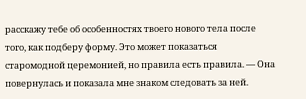расскажу тебе об особенностях твоего нового тела после того, как подберу форму. Это может показаться старомодной церемонией, но правила есть правила. — Она повернулась и показала мне знаком следовать за ней.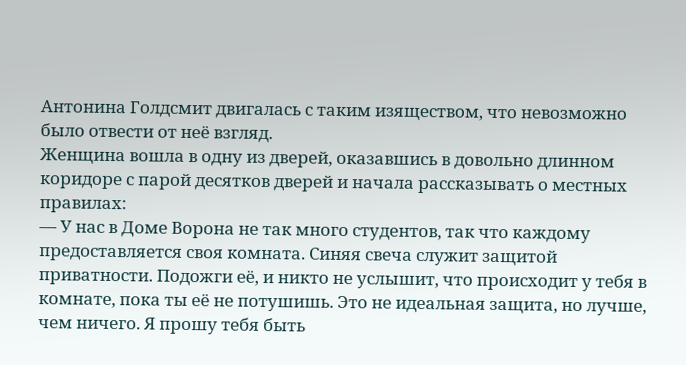Антонина Голдсмит двигалась с таким изяществом, что невозможно было отвести от неё взгляд.
Женщина вошла в одну из дверей, оказавшись в довольно длинном коридоре с парой десятков дверей и начала рассказывать о местных правилах:
— У нас в Доме Ворона не так много студентов, так что каждому предоставляется своя комната. Синяя свеча служит защитой приватности. Подожги её, и никто не услышит, что происходит у тебя в комнате, пока ты её не потушишь. Это не идеальная защита, но лучше, чем ничего. Я прошу тебя быть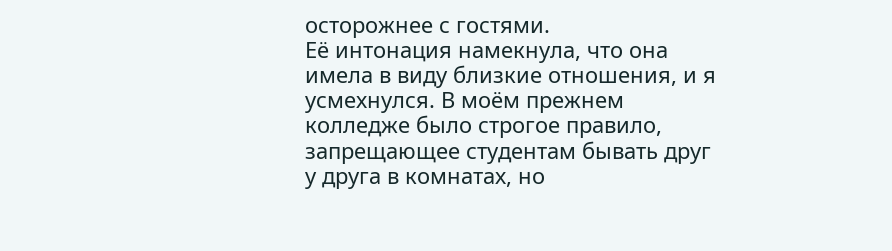осторожнее с гостями.
Её интонация намекнула, что она имела в виду близкие отношения, и я усмехнулся. В моём прежнем колледже было строгое правило, запрещающее студентам бывать друг у друга в комнатах, но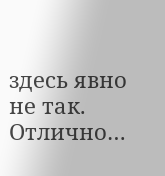здесь явно не так. Отлично…